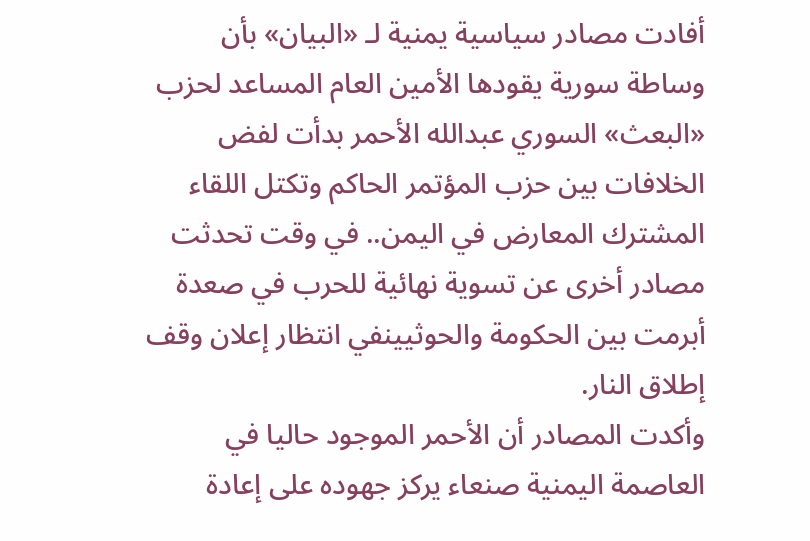أفادت مصادر سياسية يمنية لـ «البيان» بأن وساطة سورية يقودها الأمين العام المساعد لحزب «البعث» السوري عبدالله الأحمر بدأت لفض الخلافات بين حزب المؤتمر الحاكم وتكتل اللقاء المشترك المعارض في اليمن.. في وقت تحدثت مصادر أخرى عن تسوية نهائية للحرب في صعدة أبرمت بين الحكومة والحوثيينفي انتظار إعلان وقف إطلاق النار.
وأكدت المصادر أن الأحمر الموجود حاليا في العاصمة اليمنية صنعاء يركز جهوده على إعادة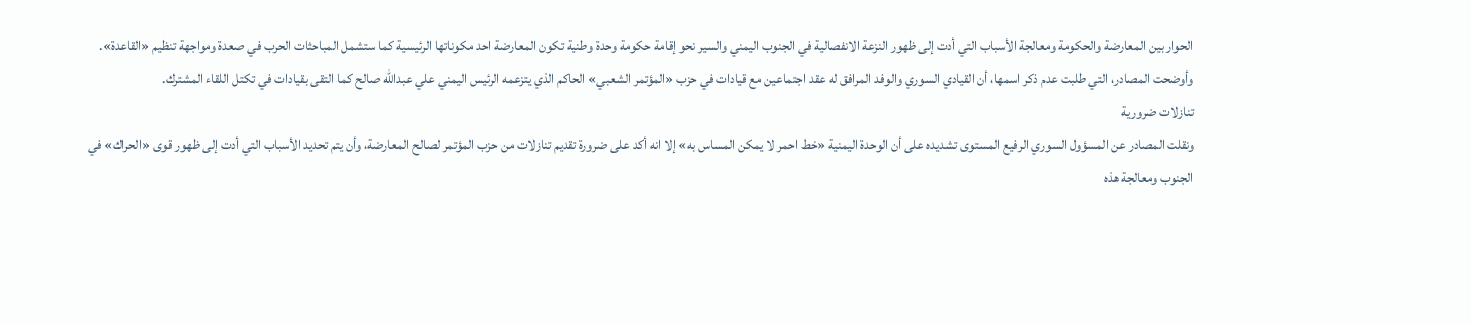الحوار بين المعارضة والحكومة ومعالجة الأسباب التي أدت إلى ظهور النزعة الانفصالية في الجنوب اليمني والسير نحو إقامة حكومة وحدة وطنية تكون المعارضة احد مكوناتها الرئيسية كما ستشمل المباحثات الحرب في صعدة ومواجهة تنظيم «القاعدة».
وأوضحت المصادر، التي طلبت عدم ذكر اسمها، أن القيادي السوري والوفد المرافق له عقد اجتماعين مع قيادات في حزب «المؤتمر الشعبي» الحاكم الذي يتزعمه الرئيس اليمني علي عبدالله صالح كما التقى بقيادات في تكتل اللقاء المشترك.
تنازلات ضرورية
ونقلت المصادر عن المسؤول السوري الرفيع المستوى تشديده على أن الوحدة اليمنية «خط احمر لا يمكن المساس به» إلا انه أكد على ضرورة تقديم تنازلات من حزب المؤتمر لصالح المعارضة، وأن يتم تحديد الأسباب التي أدت إلى ظهور قوى «الحراك» في الجنوب ومعالجة هذه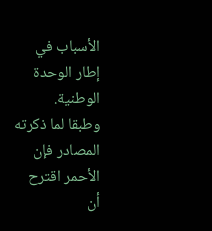الأسباب في إطار الوحدة الوطنية.
وطبقا لما ذكرته المصادر فإن الأحمر اقترح أن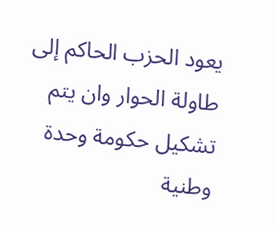يعود الحزب الحاكم إلى طاولة الحوار وان يتم تشكيل حكومة وحدة وطنية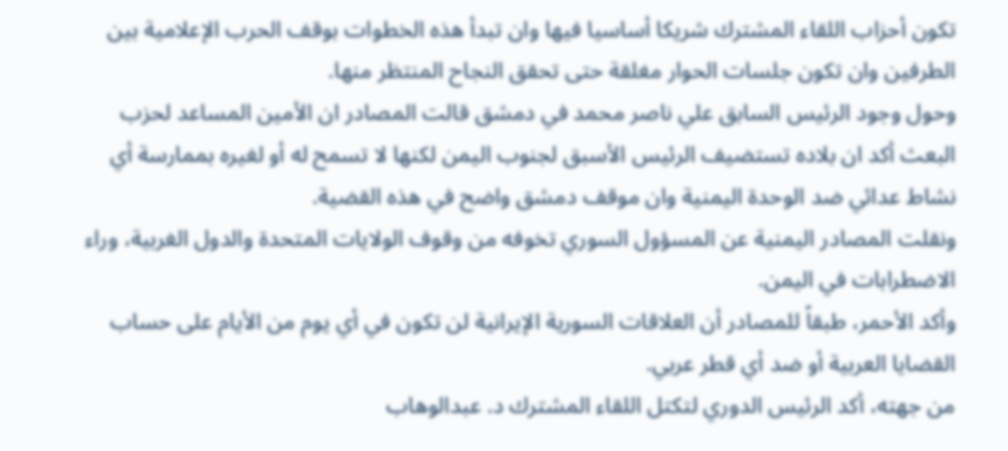تكون أحزاب اللقاء المشترك شريكا أساسيا فيها وان تبدأ هذه الخطوات بوقف الحرب الإعلامية بين الطرفين وان تكون جلسات الحوار مغلقة حتى تحقق النجاح المنتظر منها.
وحول وجود الرئيس السابق علي ناصر محمد في دمشق قالت المصادر ان الأمين المساعد لحزب البعث أكد ان بلاده تستضيف الرئيس الأسبق لجنوب اليمن لكنها لا تسمح له أو لغيره بممارسة أي نشاط عدائي ضد الوحدة اليمنية وان موقف دمشق واضح في هذه القضية.
ونقلت المصادر اليمنية عن المسؤول السوري تخوفه من وقوف الولايات المتحدة والدول الغربية، وراء الاضطرابات في اليمن.
وأكد الأحمر، طبقاً للمصادر أن العلاقات السورية الإيرانية لن تكون في أي يوم من الأيام على حساب القضايا العربية أو ضد أي قطر عربي.
من جهته، أكد الرئيس الدوري لتكتل اللقاء المشترك د. عبدالوهاب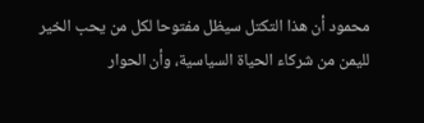محمود أن هذا التكتل سيظل مفتوحا لكل من يحب الخير لليمن من شركاء الحياة السياسية، وأن الحوار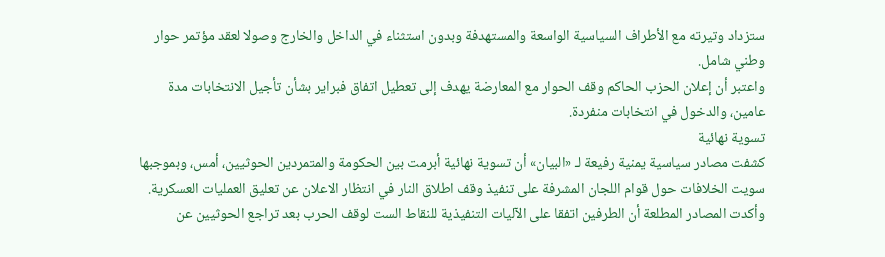ستزداد وتيرته مع الأطراف السياسية الواسعة والمستهدفة وبدون استثناء في الداخل والخارج وصولا لعقد مؤتمر حوار وطني شامل.
واعتبر أن إعلان الحزب الحاكم وقف الحوار مع المعارضة يهدف إلى تعطيل اتفاق فبراير بشأن تأجيل الانتخابات مدة عامين، والدخول في انتخابات منفردة.
تسوية نهائية
كشفت مصادر سياسية يمنية رفيعة لـ «البيان» أن تسوية نهائية أبرمت بين الحكومة والمتمردين الحوثيين، أمس، وبموجبها سويت الخلافات حول قوام اللجان المشرفة على تنفيذ وقف اطلاق النار في انتظار الاعلان عن تعليق العمليات العسكرية.
وأكدت المصادر المطلعة أن الطرفين اتفقا على الآليات التنفيذية للنقاط الست لوقف الحرب بعد تراجع الحوثيين عن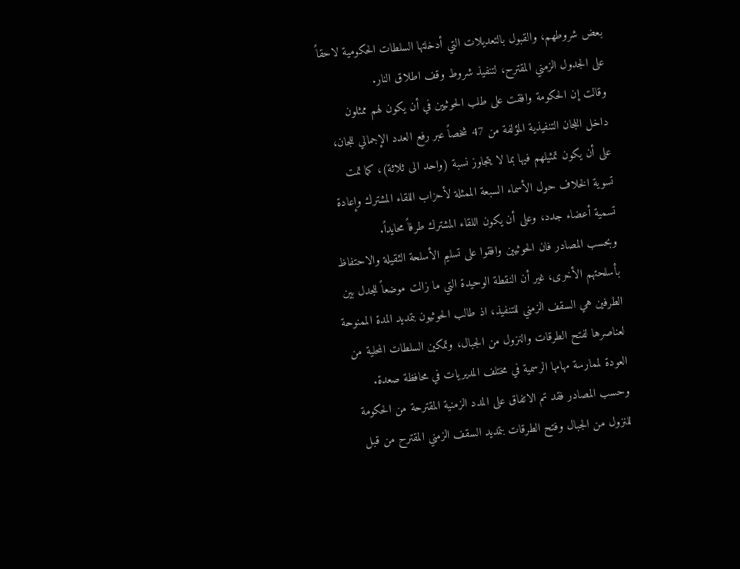بعض شروطهم، والقبول بالتعديلات التي أدخلتها السلطات الحكومية لاحقاً على الجدول الزمني المقترح، لتنفيذ شروط وقف اطلاق النار.
وقالت إن الحكومة وافقت على طلب الحوثيين في أن يكون لهم ممثلون داخل اللجان التنفيذية المؤلفة من 47 شخصاً عبر رفع العدد الإجمالي للجان، على أن يكون تمثيلهم فيها بما لا يتجاوز نسبة (واحد الى ثلاثة)، كما تمت تسوية الخلاف حول الأسماء السبعة الممثلة لأحزاب اللقاء المشترك وإعادة تسمية أعضاء جدد، وعلى أن يكون اللقاء المشترك طرفاً محايداً.
وبحسب المصادر فان الحوثيين وافقوا على تسليم الأسلحة الثقيلة والاحتفاظ بأسلحتهم الأخرى، غير أن النقطة الوحيدة التي ما زالت موضعاً للجدل بين الطرفين هي السقف الزمني للتنفيذ، اذ طالب الحوثيون بتمديد المدة الممنوحة لعناصرها لفتح الطرقات والنزول من الجبال، وتمكين السلطات المحلية من العودة لممارسة مهامها الرسمية في مختلف المديريات في محافظة صعدة.
وحسب المصادر فقد تم الاتفاق على المدد الزمنية المقترحة من الحكومة للنزول من الجبال وفتح الطرقات بتمديد السقف الزمني المقترح من قبل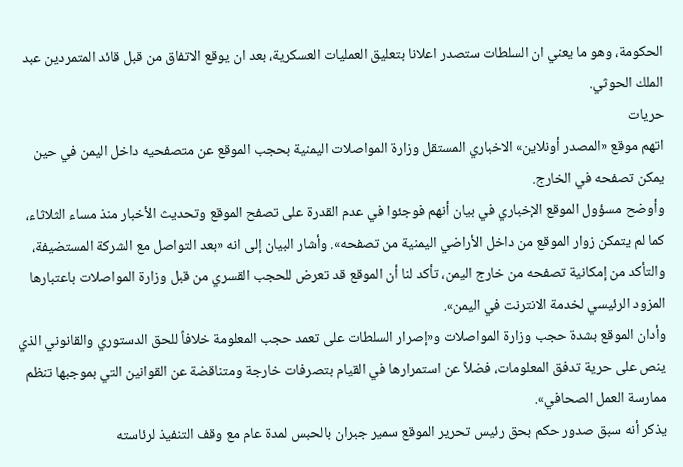الحكومة، وهو ما يعني ان السلطات ستصدر اعلانا بتعليق العمليات العسكرية، بعد ان يوقع الاتفاق من قبل قائد المتمردين عبد الملك الحوثي.
حريات
اتهم موقع «المصدر أونلاين» الاخباري المستقل وزارة المواصلات اليمنية بحجب الموقع عن متصفحيه داخل اليمن في حين يمكن تصفحه في الخارج.
وأوضح مسؤول الموقع الإخباري في بيان أنهم فوجئوا في عدم القدرة على تصفح الموقع وتحديث الأخبار منذ مساء الثلاثاء، كما لم يتمكن زوار الموقع من داخل الأراضي اليمنية من تصفحه». وأشار البيان إلى انه «بعد التواصل مع الشركة المستضيفة، والتأكد من إمكانية تصفحه من خارج اليمن، تأكد لنا أن الموقع قد تعرض للحجب القسري من قبل وزارة المواصلات باعتبارها المزود الرئيسي لخدمة الانترنت في اليمن».
وأدان الموقع بشدة حجب وزارة المواصلات و«إصرار السلطات على تعمد حجب المعلومة خلافاً للحق الدستوري والقانوني الذي ينص على حرية تدفق المعلومات، فضلاً عن استمرارها في القيام بتصرفات خارجة ومتناقضة عن القوانين التي بموجبها تنظم ممارسة العمل الصحافي».
يذكر أنه سبق صدور حكم بحق رئيس تحرير الموقع سمير جبران بالحبس لمدة عام مع وقف التنفيذ لرئاسته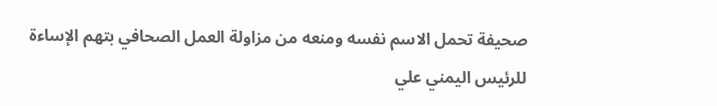صحيفة تحمل الاسم نفسه ومنعه من مزاولة العمل الصحافي بتهم الإساءة للرئيس اليمني علي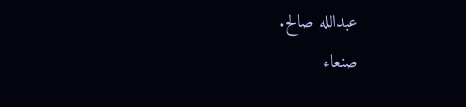عبدالله صالح.
صنعاء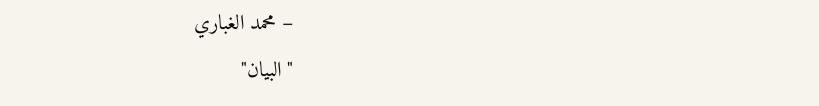– محمد الغباري
"البيان"